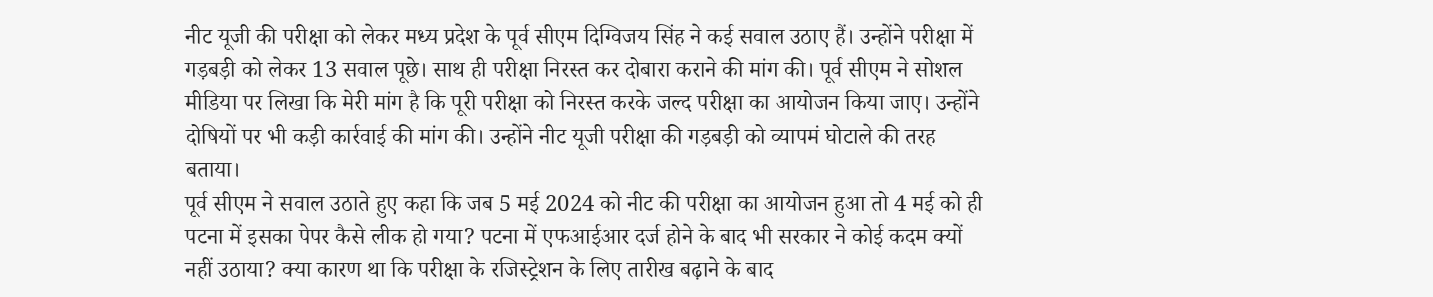नीट यूजी की परीक्षा को लेकर मध्य प्रदेश के पूर्व सीएम दिग्विजय सिंह ने कई सवाल उठाए हैं। उन्होंने परीक्षा में गड़बड़ी को लेकर 13 सवाल पूछे। साथ ही परीक्षा निरस्त कर दोबारा कराने की मांग की। पूर्व सीएम ने सोशल मीडिया पर लिखा कि मेरी मांग है कि पूरी परीक्षा को निरस्त करके जल्द परीक्षा का आयोजन किया जाए। उन्होंने दोषियों पर भी कड़ी कार्रवाई की मांग की। उन्होंने नीट यूजी परीक्षा की गड़बड़ी को व्यापमं घोटाले की तरह बताया।
पूर्व सीएम ने सवाल उठाते हुए कहा कि जब 5 मई 2024 को नीट की परीक्षा का आयोजन हुआ तो 4 मई को ही पटना में इसका पेपर कैसे लीक हो गया? पटना में एफआईआर दर्ज होने के बाद भी सरकार ने कोई कदम क्यों नहीं उठाया? क्या कारण था कि परीक्षा के रजिस्ट्रेशन के लिए तारीख बढ़ाने के बाद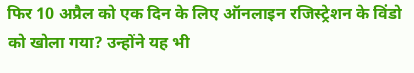फिर 10 अप्रैल को एक दिन के लिए ऑनलाइन रजिस्ट्रेशन के विंडो को खोला गया? उन्होंने यह भी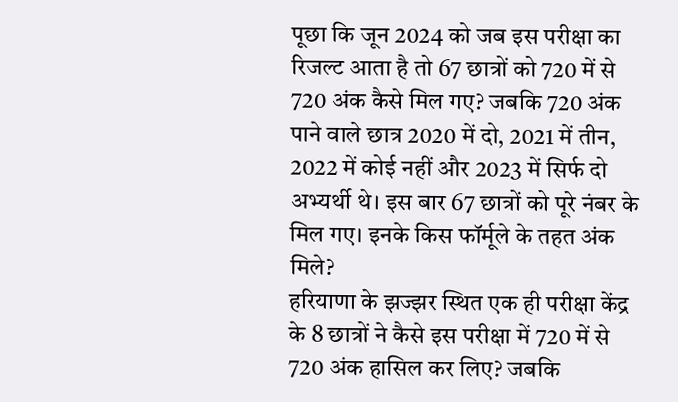पूछा कि जून 2024 को जब इस परीक्षा का रिजल्ट आता है तो 67 छात्रों को 720 में से 720 अंक कैसे मिल गए? जबकि 720 अंक पाने वाले छात्र 2020 में दो, 2021 में तीन, 2022 में कोई नहीं और 2023 में सिर्फ दो अभ्यर्थी थे। इस बार 67 छात्रों को पूरे नंबर के मिल गए। इनके किस फॉर्मूले के तहत अंक मिले?
हरियाणा के झज्झर स्थित एक ही परीक्षा केंद्र के 8 छात्रों ने कैसे इस परीक्षा में 720 में से 720 अंक हासिल कर लिए? जबकि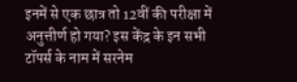इनमें से एक छात्र तो 12वीं की परीक्षा में अनुत्तीर्ण हो गया? इस केंद्र के इन सभी टॉपर्स के नाम में सरनेम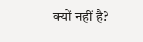क्यों नहीं है?